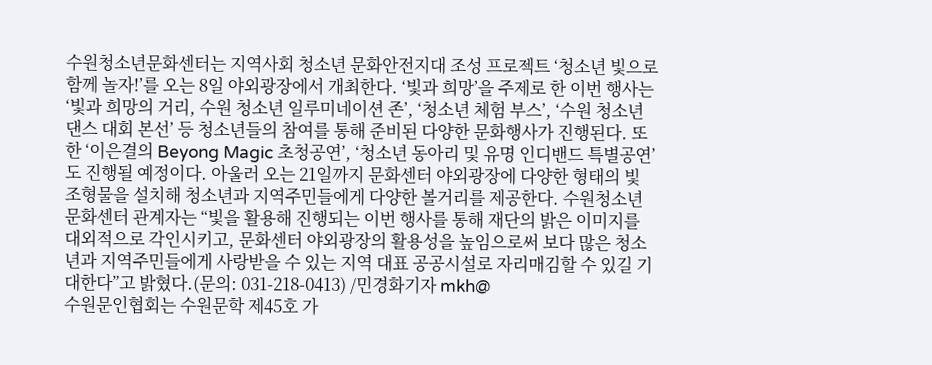수원청소년문화센터는 지역사회 청소년 문화안전지대 조성 프로젝트 ‘청소년 빛으로 함께 놀자!’를 오는 8일 야외광장에서 개최한다. ‘빛과 희망’을 주제로 한 이번 행사는 ‘빛과 희망의 거리, 수원 청소년 일루미네이션 존’, ‘청소년 체험 부스’, ‘수원 청소년 댄스 대회 본선’ 등 청소년들의 참여를 통해 준비된 다양한 문화행사가 진행된다. 또한 ‘이은결의 Beyong Magic 초청공연’, ‘청소년 동아리 및 유명 인디밴드 특별공연’도 진행될 예정이다. 아울러 오는 21일까지 문화센터 야외광장에 다양한 형태의 빛 조형물을 설치해 청소년과 지역주민들에게 다양한 볼거리를 제공한다. 수원청소년문화센터 관계자는 “빛을 활용해 진행되는 이번 행사를 통해 재단의 밝은 이미지를 대외적으로 각인시키고, 문화센터 야외광장의 활용성을 높임으로써 보다 많은 청소년과 지역주민들에게 사랑받을 수 있는 지역 대표 공공시설로 자리매김할 수 있길 기대한다”고 밝혔다.(문의: 031-218-0413) /민경화기자 mkh@
수원문인협회는 수원문학 제45호 가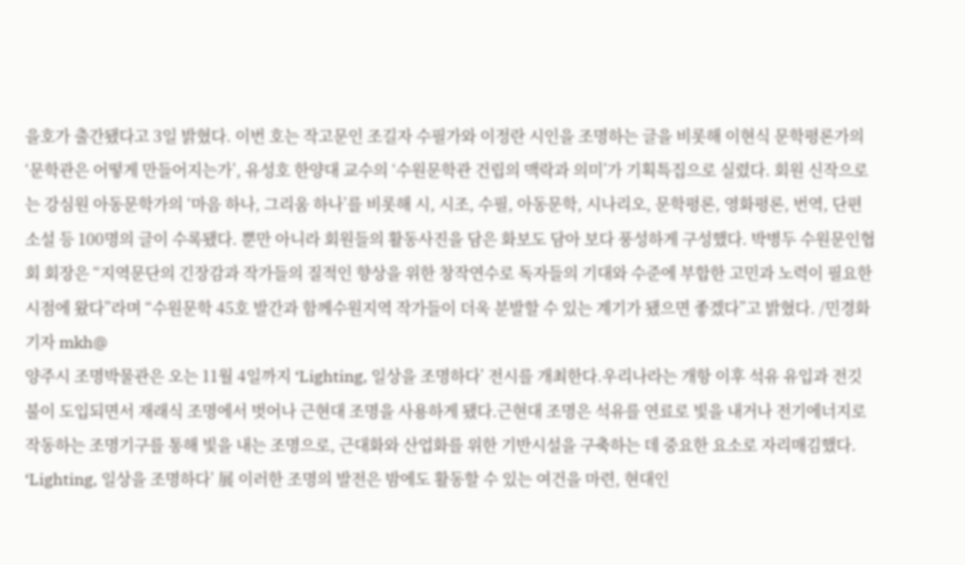을호가 출간됐다고 3일 밝혔다. 이번 호는 작고문인 조길자 수필가와 이정란 시인을 조명하는 글을 비롯해 이현식 문학평론가의 ‘문학관은 어떻게 만들어지는가’, 유성호 한양대 교수의 ‘수원문학관 건립의 맥락과 의미’가 기획특집으로 실렸다. 회원 신작으로는 강심원 아동문학가의 ‘마음 하나, 그리움 하나’를 비롯해 시, 시조, 수필, 아동문학, 시나리오, 문학평론, 영화평론, 번역, 단편소설 등 100명의 글이 수록됐다. 뿐만 아니라 회원들의 활동사진을 담은 화보도 담아 보다 풍성하게 구성했다. 박병두 수원문인협회 회장은 “지역문단의 긴장감과 작가들의 질적인 향상을 위한 창작연수로 독자들의 기대와 수준에 부합한 고민과 노력이 필요한 시점에 왔다”라며 “수원문학 45호 발간과 함께수원지역 작가들이 더욱 분발할 수 있는 계기가 됐으면 좋겠다”고 밝혔다. /민경화기자 mkh@
양주시 조명박물관은 오는 11월 4일까지 ‘Lighting, 일상을 조명하다’ 전시를 개최한다.우리나라는 개항 이후 석유 유입과 전깃불이 도입되면서 재래식 조명에서 벗어나 근현대 조명을 사용하게 됐다.근현대 조명은 석유를 연료로 빛을 내거나 전기에너지로 작동하는 조명기구를 통해 빛을 내는 조명으로, 근대화와 산업화를 위한 기반시설을 구축하는 데 중요한 요소로 자리매김했다. ‘Lighting, 일상을 조명하다’ 展 이러한 조명의 발전은 밤에도 활동할 수 있는 여건을 마련, 현대인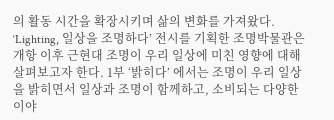의 활동 시간을 확장시키며 삶의 변화를 가져왔다. ‘Lighting, 일상을 조명하다’ 전시를 기획한 조명박물관은 개항 이후 근현대 조명이 우리 일상에 미친 영향에 대해 살펴보고자 한다. 1부 ‘밝히다’ 에서는 조명이 우리 일상을 밝히면서 일상과 조명이 함께하고, 소비되는 다양한 이야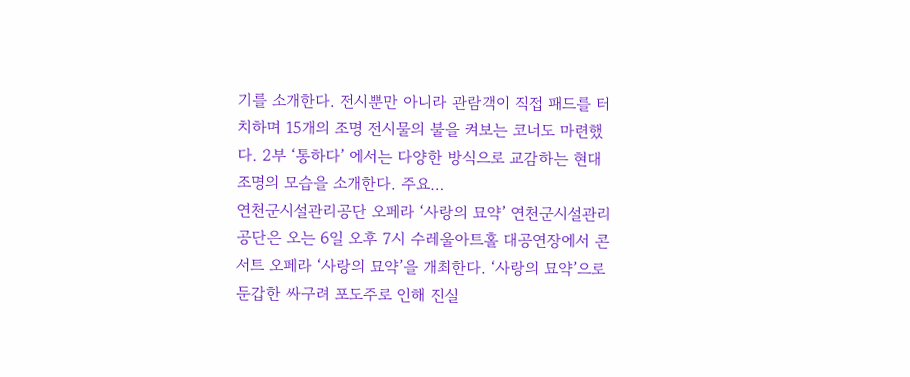기를 소개한다. 전시뿐만 아니라 관람객이 직접 패드를 터치하며 15개의 조명 전시물의 불을 켜보는 코너도 마련했다. 2부 ‘통하다’ 에서는 다양한 방식으로 교감하는 현대 조명의 모습을 소개한다. 주요…
연천군시설관리공단 오페라 ‘사랑의 묘약’ 연천군시설관리공단은 오는 6일 오후 7시 수레울아트홀 대공연장에서 콘서트 오페라 ‘사랑의 묘약’을 개최한다. ‘사랑의 묘약’으로 둔갑한 싸구려 포도주로 인해 진실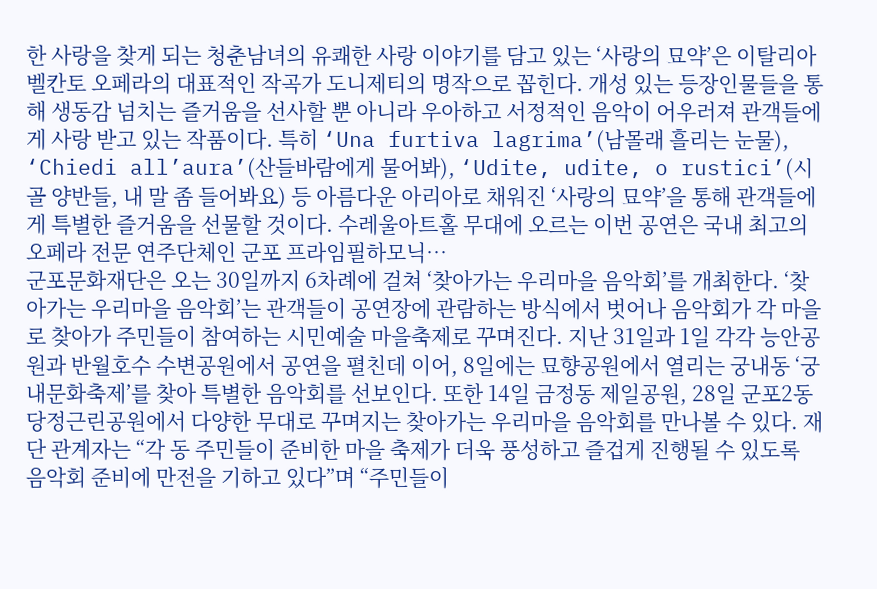한 사랑을 찾게 되는 청춘남녀의 유쾌한 사랑 이야기를 담고 있는 ‘사랑의 묘약’은 이탈리아 벨칸토 오페라의 대표적인 작곡가 도니제티의 명작으로 꼽힌다. 개성 있는 등장인물들을 통해 생동감 넘치는 즐거움을 선사할 뿐 아니라 우아하고 서정적인 음악이 어우러져 관객들에게 사랑 받고 있는 작품이다. 특히 ‘Una furtiva lagrima’(남몰래 흘리는 눈물), ‘Chiedi all’aura’(산들바람에게 물어봐), ‘Udite, udite, o rustici’(시골 양반들, 내 말 좀 들어봐요) 등 아름다운 아리아로 채워진 ‘사랑의 묘약’을 통해 관객들에게 특별한 즐거움을 선물할 것이다. 수레울아트홀 무대에 오르는 이번 공연은 국내 최고의 오페라 전문 연주단체인 군포 프라임필하모닉…
군포문화재단은 오는 30일까지 6차례에 걸쳐 ‘찾아가는 우리마을 음악회’를 개최한다. ‘찾아가는 우리마을 음악회’는 관객들이 공연장에 관람하는 방식에서 벗어나 음악회가 각 마을로 찾아가 주민들이 참여하는 시민예술 마을축제로 꾸며진다. 지난 31일과 1일 각각 능안공원과 반월호수 수변공원에서 공연을 펼친데 이어, 8일에는 묘향공원에서 열리는 궁내동 ‘궁내문화축제’를 찾아 특별한 음악회를 선보인다. 또한 14일 금정동 제일공원, 28일 군포2동 당정근린공원에서 다양한 무대로 꾸며지는 찾아가는 우리마을 음악회를 만나볼 수 있다. 재단 관계자는 “각 동 주민들이 준비한 마을 축제가 더욱 풍성하고 즐겁게 진행될 수 있도록 음악회 준비에 만전을 기하고 있다”며 “주민들이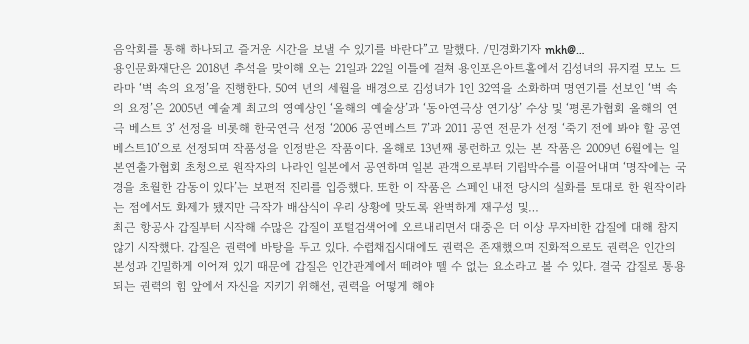음악회를 통해 하나되고 즐거운 시간을 보낼 수 있기를 바란다”고 말했다. /민경화기자 mkh@…
용인문화재단은 2018년 추석을 맞이해 오는 21일과 22일 이틀에 걸쳐 용인포은아트홀에서 김성녀의 뮤지컬 모노 드라마 ‘벽 속의 요정’을 진행한다. 50여 년의 세월을 배경으로 김성녀가 1인 32역을 소화하며 명연기를 선보인 ‘벽 속의 요정’은 2005년 예술계 최고의 영예상인 ‘올해의 예술상’과 ‘동아연극상 연기상’ 수상 및 ‘평론가협회 올해의 연극 베스트 3’ 선정을 비롯해 한국연극 선정 ‘2006 공연베스트 7’과 2011 공연 전문가 선정 ‘죽기 전에 봐야 할 공연 베스트10’으로 선정되며 작품성을 인정받은 작품이다. 올해로 13년째 롱런하고 있는 본 작품은 2009년 6월에는 일본연출가협회 초청으로 원작자의 나라인 일본에서 공연하며 일본 관객으로부터 기립박수를 이끌어내며 ‘명작에는 국경을 초월한 감동이 있다’는 보편적 진리를 입증했다. 또한 이 작품은 스페인 내전 당시의 실화를 토대로 한 원작이라는 점에서도 화제가 됐지만 극작가 배삼식이 우리 상황에 맞도록 완벽하게 재구성 및…
최근 항공사 갑질부터 시작해 수많은 갑질이 포털검색어에 오르내리면서 대중은 더 이상 무자비한 갑질에 대해 참지 않기 시작했다. 갑질은 권력에 바탕을 두고 있다. 수렵채집시대에도 권력은 존재했으며 진화적으로도 권력은 인간의 본성과 긴밀하게 이어져 있기 때문에 갑질은 인간관계에서 떼려야 뗄 수 없는 요소라고 볼 수 있다. 결국 갑질로 통용되는 권력의 힘 앞에서 자신을 지키기 위해선, 권력을 어떻게 해야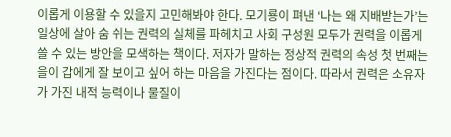이롭게 이용할 수 있을지 고민해봐야 한다. 모기룡이 펴낸 ‘나는 왜 지배받는가’는 일상에 살아 숨 쉬는 권력의 실체를 파헤치고 사회 구성원 모두가 권력을 이롭게 쓸 수 있는 방안을 모색하는 책이다. 저자가 말하는 정상적 권력의 속성 첫 번째는 을이 갑에게 잘 보이고 싶어 하는 마음을 가진다는 점이다. 따라서 권력은 소유자가 가진 내적 능력이나 물질이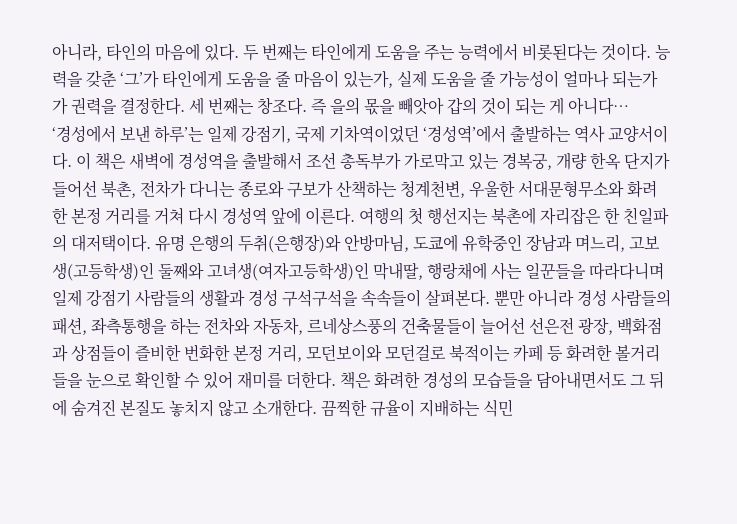아니라, 타인의 마음에 있다. 두 번째는 타인에게 도움을 주는 능력에서 비롯된다는 것이다. 능력을 갖춘 ‘그’가 타인에게 도움을 줄 마음이 있는가, 실제 도움을 줄 가능성이 얼마나 되는가가 권력을 결정한다. 세 번째는 창조다. 즉 을의 몫을 빼앗아 갑의 것이 되는 게 아니다…
‘경성에서 보낸 하루’는 일제 강점기, 국제 기차역이었던 ‘경성역’에서 출발하는 역사 교양서이다. 이 책은 새벽에 경성역을 출발해서 조선 총독부가 가로막고 있는 경복궁, 개량 한옥 단지가 들어선 북촌, 전차가 다니는 종로와 구보가 산책하는 청계천변, 우울한 서대문형무소와 화려한 본정 거리를 거쳐 다시 경성역 앞에 이른다. 여행의 첫 행선지는 북촌에 자리잡은 한 친일파의 대저택이다. 유명 은행의 두취(은행장)와 안방마님, 도쿄에 유학중인 장남과 며느리, 고보생(고등학생)인 둘째와 고녀생(여자고등학생)인 막내딸, 행랑채에 사는 일꾼들을 따라다니며 일제 강점기 사람들의 생활과 경성 구석구석을 속속들이 살펴본다. 뿐만 아니라 경성 사람들의 패션, 좌측통행을 하는 전차와 자동차, 르네상스풍의 건축물들이 늘어선 선은전 광장, 백화점과 상점들이 즐비한 번화한 본정 거리, 모던보이와 모던걸로 북적이는 카페 등 화려한 볼거리들을 눈으로 확인할 수 있어 재미를 더한다. 책은 화려한 경성의 모습들을 담아내면서도 그 뒤에 숨겨진 본질도 놓치지 않고 소개한다. 끔찍한 규율이 지배하는 식민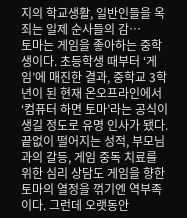지의 학교생활, 일반인들을 옥죄는 일제 순사들의 감…
토마는 게임을 좋아하는 중학생이다. 초등학생 때부터 ‘게임’에 매진한 결과, 중학교 3학년이 된 현재 온오프라인에서 ‘컴퓨터 하면 토마’라는 공식이 생길 정도로 유명 인사가 됐다. 끝없이 떨어지는 성적, 부모님과의 갈등, 게임 중독 치료를 위한 심리 상담도 게임을 향한 토마의 열정을 꺾기엔 역부족이다. 그런데 오랫동안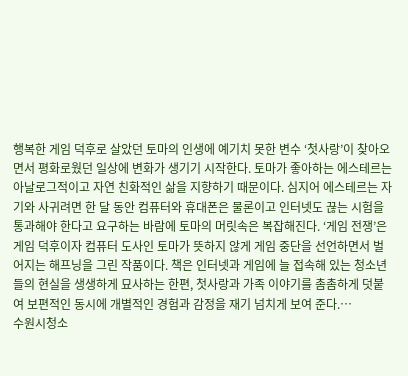행복한 게임 덕후로 살았던 토마의 인생에 예기치 못한 변수 ‘첫사랑’이 찾아오면서 평화로웠던 일상에 변화가 생기기 시작한다. 토마가 좋아하는 에스테르는 아날로그적이고 자연 친화적인 삶을 지향하기 때문이다. 심지어 에스테르는 자기와 사귀려면 한 달 동안 컴퓨터와 휴대폰은 물론이고 인터넷도 끊는 시험을 통과해야 한다고 요구하는 바람에 토마의 머릿속은 복잡해진다. ‘게임 전쟁’은 게임 덕후이자 컴퓨터 도사인 토마가 뜻하지 않게 게임 중단을 선언하면서 벌어지는 해프닝을 그린 작품이다. 책은 인터넷과 게임에 늘 접속해 있는 청소년들의 현실을 생생하게 묘사하는 한편, 첫사랑과 가족 이야기를 촘촘하게 덧붙여 보편적인 동시에 개별적인 경험과 감정을 재기 넘치게 보여 준다.…
수원시청소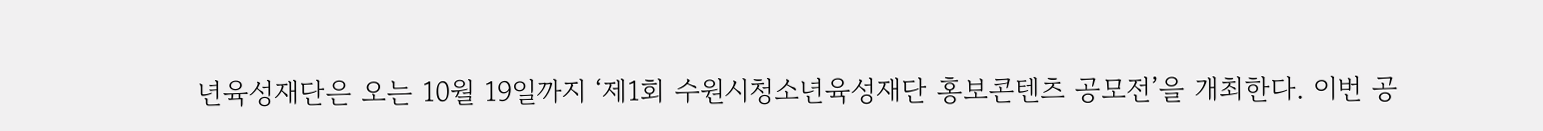년육성재단은 오는 10월 19일까지 ‘제1회 수원시청소년육성재단 홍보콘텐츠 공모전’을 개최한다. 이번 공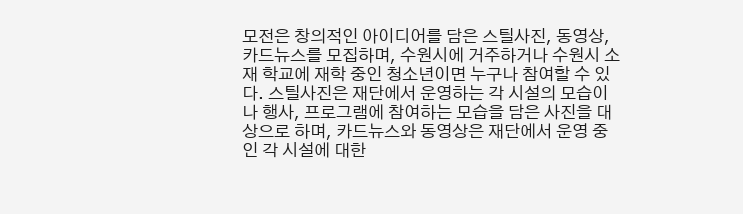모전은 창의적인 아이디어를 담은 스틸사진, 동영상, 카드뉴스를 모집하며, 수원시에 거주하거나 수원시 소재 학교에 재학 중인 청소년이면 누구나 참여할 수 있다. 스틸사진은 재단에서 운영하는 각 시설의 모습이나 행사, 프로그램에 참여하는 모습을 담은 사진을 대상으로 하며, 카드뉴스와 동영상은 재단에서 운영 중인 각 시설에 대한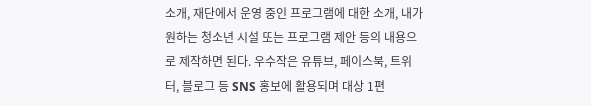소개, 재단에서 운영 중인 프로그램에 대한 소개, 내가 원하는 청소년 시설 또는 프로그램 제안 등의 내용으로 제작하면 된다. 우수작은 유튜브, 페이스북, 트위터, 블로그 등 SNS 홍보에 활용되며 대상 1편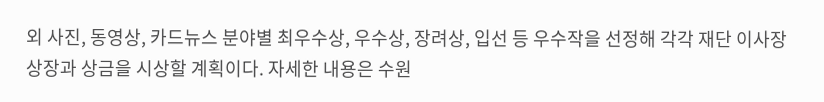외 사진, 동영상, 카드뉴스 분야별 최우수상, 우수상, 장려상, 입선 등 우수작을 선정해 각각 재단 이사장 상장과 상금을 시상할 계획이다. 자세한 내용은 수원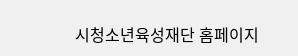시청소년육성재단 홈페이지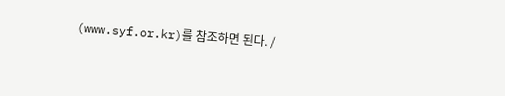(www.syf.or.kr)를 참조하면 된다. /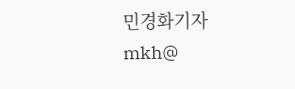민경화기자 mkh@